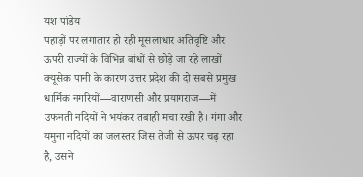यश पांडेय
पहाड़ों पर लगातार हो रही मूसलाधार अतिवृष्टि और ऊपरी राज्यों के विभिन्न बांधों से छोड़े जा रहे लाखों क्यूसेक पानी के कारण उत्तर प्रदेश की दो सबसे प्रमुख धार्मिक नगरियों—वाराणसी और प्रयागराज—में उफनती नदियों ने भयंकर तबाही मचा रखी है। गंगा और यमुना नदियों का जलस्तर जिस तेजी से ऊपर चढ़ रहा है, उसने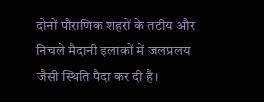दोनों पौराणिक शहरों के तटीय और निचले मैदानी इलाकों में जलप्रलय जैसी स्थिति पैदा कर दी है।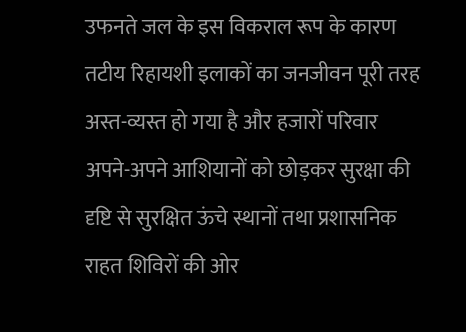उफनते जल के इस विकराल रूप के कारण तटीय रिहायशी इलाकों का जनजीवन पूरी तरह अस्त-व्यस्त हो गया है और हजारों परिवार अपने-अपने आशियानों को छोड़कर सुरक्षा की दृष्टि से सुरक्षित ऊंचे स्थानों तथा प्रशासनिक राहत शिविरों की ओर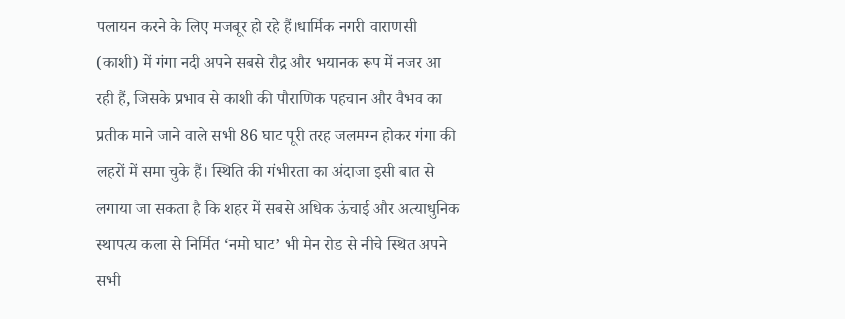पलायन करने के लिए मजबूर हो रहे हैं।धार्मिक नगरी वाराणसी (काशी) में गंगा नदी अपने सबसे रौद्र और भयानक रूप में नजर आ रही हैं, जिसके प्रभाव से काशी की पौराणिक पहचान और वैभव का प्रतीक माने जाने वाले सभी 86 घाट पूरी तरह जलमग्न होकर गंगा की लहरों में समा चुके हैं। स्थिति की गंभीरता का अंदाजा इसी बात से लगाया जा सकता है कि शहर में सबसे अधिक ऊंचाई और अत्याधुनिक स्थापत्य कला से निर्मित ‘नमो घाट’ भी मेन रोड से नीचे स्थित अपने सभी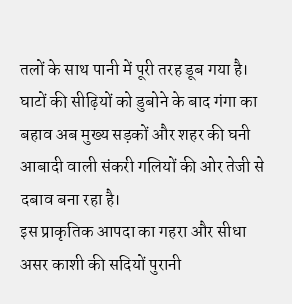तलों के साथ पानी में पूरी तरह डूब गया है। घाटों की सीढ़ियों को डुबोने के बाद गंगा का बहाव अब मुख्य सड़कों और शहर की घनी आबादी वाली संकरी गलियों की ओर तेजी से दबाव बना रहा है।
इस प्राकृतिक आपदा का गहरा और सीधा असर काशी की सदियों पुरानी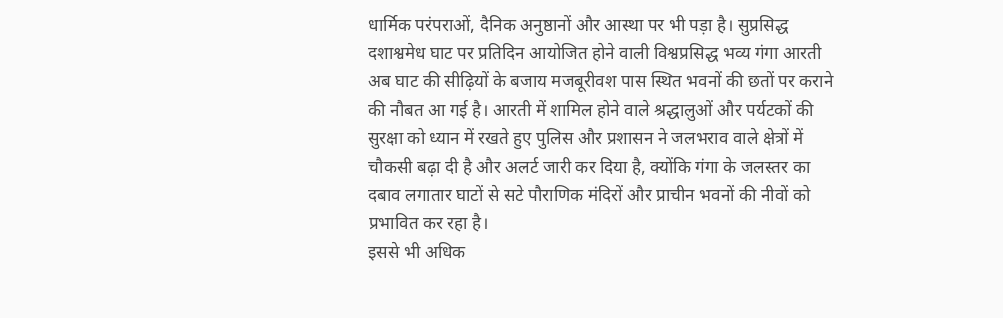धार्मिक परंपराओं, दैनिक अनुष्ठानों और आस्था पर भी पड़ा है। सुप्रसिद्ध दशाश्वमेध घाट पर प्रतिदिन आयोजित होने वाली विश्वप्रसिद्ध भव्य गंगा आरती अब घाट की सीढ़ियों के बजाय मजबूरीवश पास स्थित भवनों की छतों पर कराने की नौबत आ गई है। आरती में शामिल होने वाले श्रद्धालुओं और पर्यटकों की सुरक्षा को ध्यान में रखते हुए पुलिस और प्रशासन ने जलभराव वाले क्षेत्रों में चौकसी बढ़ा दी है और अलर्ट जारी कर दिया है, क्योंकि गंगा के जलस्तर का दबाव लगातार घाटों से सटे पौराणिक मंदिरों और प्राचीन भवनों की नीवों को प्रभावित कर रहा है।
इससे भी अधिक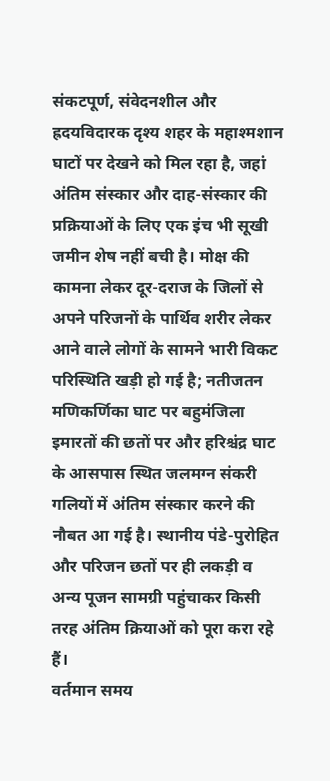संकटपूर्ण, संवेदनशील और ह्रदयविदारक दृश्य शहर के महाश्मशान घाटों पर देखने को मिल रहा है, जहां अंतिम संस्कार और दाह-संस्कार की प्रक्रियाओं के लिए एक इंच भी सूखी जमीन शेष नहीं बची है। मोक्ष की कामना लेकर दूर-दराज के जिलों से अपने परिजनों के पार्थिव शरीर लेकर आने वाले लोगों के सामने भारी विकट परिस्थिति खड़ी हो गई है; नतीजतन मणिकर्णिका घाट पर बहुमंजिला इमारतों की छतों पर और हरिश्चंद्र घाट के आसपास स्थित जलमग्न संकरी गलियों में अंतिम संस्कार करने की नौबत आ गई है। स्थानीय पंडे-पुरोहित और परिजन छतों पर ही लकड़ी व अन्य पूजन सामग्री पहुंचाकर किसी तरह अंतिम क्रियाओं को पूरा करा रहे हैं।
वर्तमान समय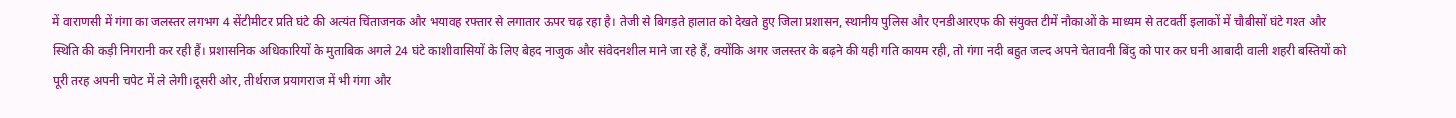में वाराणसी में गंगा का जलस्तर लगभग 4 सेंटीमीटर प्रति घंटे की अत्यंत चिंताजनक और भयावह रफ्तार से लगातार ऊपर चढ़ रहा है। तेजी से बिगड़ते हालात को देखते हुए जिला प्रशासन, स्थानीय पुलिस और एनडीआरएफ की संयुक्त टीमें नौकाओं के माध्यम से तटवर्ती इलाकों में चौबीसों घंटे गश्त और स्थिति की कड़ी निगरानी कर रही हैं। प्रशासनिक अधिकारियों के मुताबिक अगले 24 घंटे काशीवासियों के लिए बेहद नाजुक और संवेदनशील माने जा रहे हैं, क्योंकि अगर जलस्तर के बढ़ने की यही गति कायम रही, तो गंगा नदी बहुत जल्द अपने चेतावनी बिंदु को पार कर घनी आबादी वाली शहरी बस्तियों को पूरी तरह अपनी चपेट में ले लेगी।दूसरी ओर, तीर्थराज प्रयागराज में भी गंगा और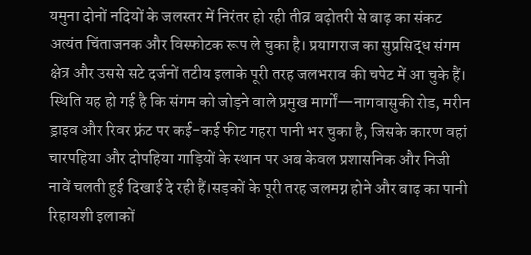यमुना दोनों नदियों के जलस्तर में निरंतर हो रही तीव्र बढ़ोतरी से बाढ़ का संकट अत्यंत चिंताजनक और विस्फोटक रूप ले चुका है। प्रयागराज का सुप्रसिद्ध संगम क्षेत्र और उससे सटे दर्जनों तटीय इलाके पूरी तरह जलभराव की चपेट में आ चुके हैं। स्थिति यह हो गई है कि संगम को जोड़ने वाले प्रमुख मार्गों—नागवासुकी रोड, मरीन ड्राइव और रिवर फ्रंट पर कई-कई फीट गहरा पानी भर चुका है, जिसके कारण वहां चारपहिया और दोपहिया गाड़ियों के स्थान पर अब केवल प्रशासनिक और निजी नावें चलती हुई दिखाई दे रही हैं।सड़कों के पूरी तरह जलमग्न होने और बाढ़ का पानी रिहायशी इलाकों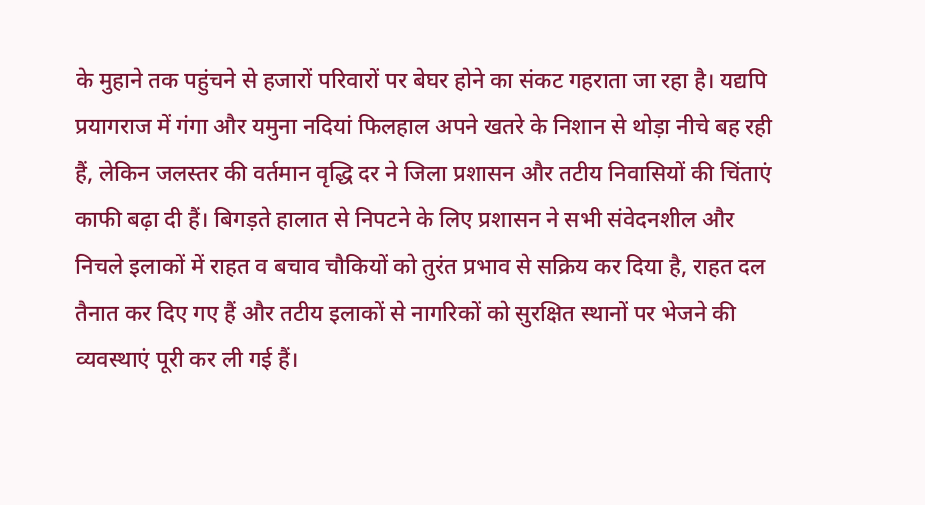के मुहाने तक पहुंचने से हजारों परिवारों पर बेघर होने का संकट गहराता जा रहा है। यद्यपि प्रयागराज में गंगा और यमुना नदियां फिलहाल अपने खतरे के निशान से थोड़ा नीचे बह रही हैं, लेकिन जलस्तर की वर्तमान वृद्धि दर ने जिला प्रशासन और तटीय निवासियों की चिंताएं काफी बढ़ा दी हैं। बिगड़ते हालात से निपटने के लिए प्रशासन ने सभी संवेदनशील और निचले इलाकों में राहत व बचाव चौकियों को तुरंत प्रभाव से सक्रिय कर दिया है, राहत दल तैनात कर दिए गए हैं और तटीय इलाकों से नागरिकों को सुरक्षित स्थानों पर भेजने की व्यवस्थाएं पूरी कर ली गई हैं।